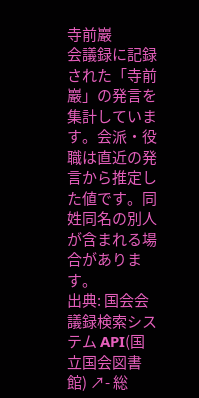寺前巖
会議録に記録された「寺前巖」の発言を集計しています。会派・役職は直近の発言から推定した値です。同姓同名の別人が含まれる場合があります。
出典: 国会会議録検索システム API(国立国会図書館) ↗- 総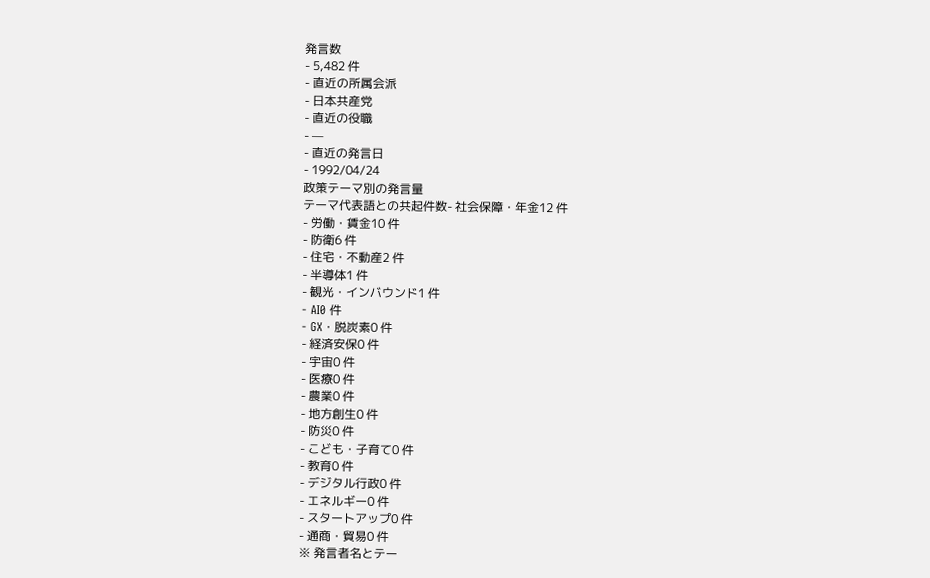発言数
- 5,482 件
- 直近の所属会派
- 日本共産党
- 直近の役職
- —
- 直近の発言日
- 1992/04/24
政策テーマ別の発言量
テーマ代表語との共起件数- 社会保障・年金12 件
- 労働・賃金10 件
- 防衛6 件
- 住宅・不動産2 件
- 半導体1 件
- 観光・インバウンド1 件
- AI0 件
- GX・脱炭素0 件
- 経済安保0 件
- 宇宙0 件
- 医療0 件
- 農業0 件
- 地方創生0 件
- 防災0 件
- こども・子育て0 件
- 教育0 件
- デジタル行政0 件
- エネルギー0 件
- スタートアップ0 件
- 通商・貿易0 件
※ 発言者名とテー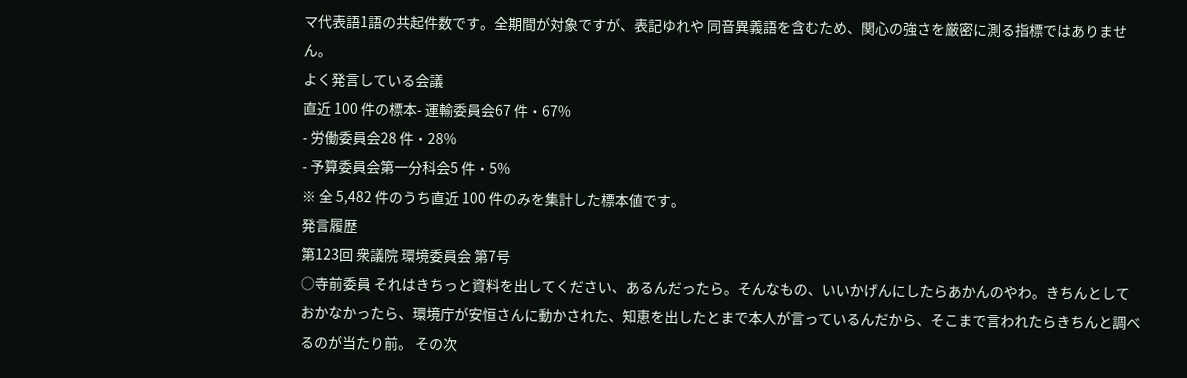マ代表語1語の共起件数です。全期間が対象ですが、表記ゆれや 同音異義語を含むため、関心の強さを厳密に測る指標ではありません。
よく発言している会議
直近 100 件の標本- 運輸委員会67 件・67%
- 労働委員会28 件・28%
- 予算委員会第一分科会5 件・5%
※ 全 5,482 件のうち直近 100 件のみを集計した標本値です。
発言履歴
第123回 衆議院 環境委員会 第7号
○寺前委員 それはきちっと資料を出してください、あるんだったら。そんなもの、いいかげんにしたらあかんのやわ。きちんとしておかなかったら、環境庁が安恒さんに動かされた、知恵を出したとまで本人が言っているんだから、そこまで言われたらきちんと調べるのが当たり前。 その次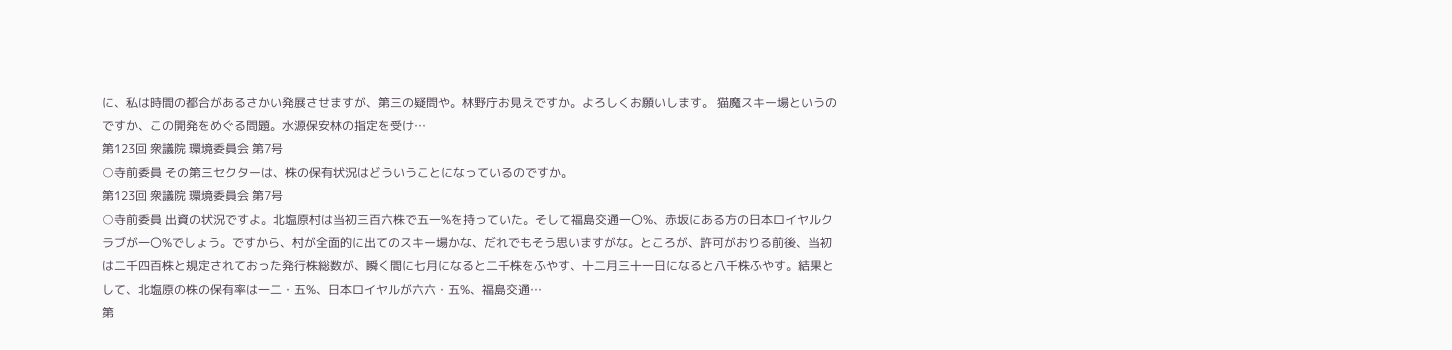に、私は時間の都合があるさかい発展させますが、第三の疑問や。林野庁お見えですか。よろしくお願いします。 猫魔スキー場というのですか、この開発をめぐる問題。水源保安林の指定を受け…
第123回 衆議院 環境委員会 第7号
○寺前委員 その第三セクターは、株の保有状況はどういうことになっているのですか。
第123回 衆議院 環境委員会 第7号
○寺前委員 出資の状況ですよ。北塩原村は当初三百六株で五一%を持っていた。そして福島交通一〇%、赤坂にある方の日本ロイヤルクラブが一〇%でしょう。ですから、村が全面的に出てのスキー場かな、だれでもそう思いますがな。ところが、許可がおりる前後、当初は二千四百株と規定されておった発行株総数が、瞬く間に七月になると二千株をふやす、十二月三十一日になると八千株ふやす。結果として、北塩原の株の保有率は一二・五%、日本ロイヤルが六六・五%、福島交通…
第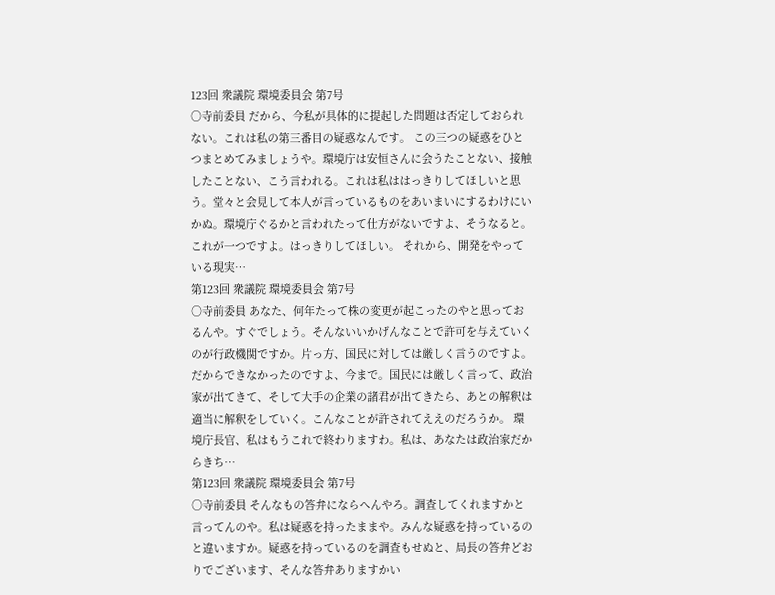123回 衆議院 環境委員会 第7号
○寺前委員 だから、今私が具体的に提起した問題は否定しておられない。これは私の第三番目の疑惑なんです。 この三つの疑惑をひとつまとめてみましょうや。環境庁は安恒さんに会うたことない、接触したことない、こう言われる。これは私ははっきりしてほしいと思う。堂々と会見して本人が言っているものをあいまいにするわけにいかぬ。環境庁ぐるかと言われたって仕方がないですよ、そうなると。これが一つですよ。はっきりしてほしい。 それから、開発をやっている現実…
第123回 衆議院 環境委員会 第7号
○寺前委員 あなた、何年たって株の変更が起こったのやと思っておるんや。すぐでしょう。そんないいかげんなことで許可を与えていくのが行政機関ですか。片っ方、国民に対しては厳しく言うのですよ。だからできなかったのですよ、今まで。国民には厳しく言って、政治家が出てきて、そして大手の企業の諸君が出てきたら、あとの解釈は適当に解釈をしていく。こんなことが許されてええのだろうか。 環境庁長官、私はもうこれで終わりますわ。私は、あなたは政治家だからきち…
第123回 衆議院 環境委員会 第7号
○寺前委員 そんなもの答弁にならへんやろ。調査してくれますかと言ってんのや。私は疑惑を持ったままや。みんな疑惑を持っているのと違いますか。疑惑を持っているのを調査もせぬと、局長の答弁どおりでございます、そんな答弁ありますかい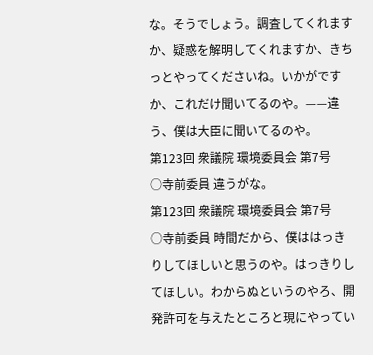な。そうでしょう。調査してくれますか、疑惑を解明してくれますか、きちっとやってくださいね。いかがですか、これだけ聞いてるのや。——違う、僕は大臣に聞いてるのや。
第123回 衆議院 環境委員会 第7号
○寺前委員 違うがな。
第123回 衆議院 環境委員会 第7号
○寺前委員 時間だから、僕ははっきりしてほしいと思うのや。はっきりしてほしい。わからぬというのやろ、開発許可を与えたところと現にやってい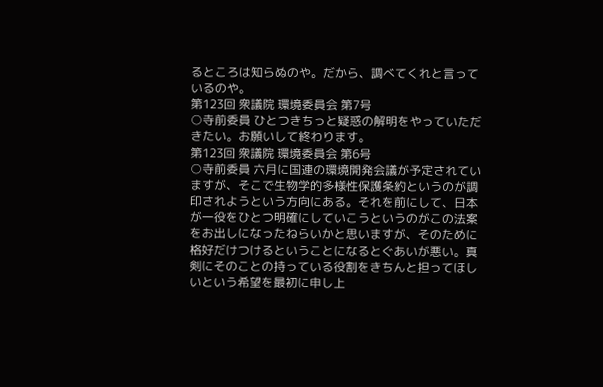るところは知らぬのや。だから、調べてくれと言っているのや。
第123回 衆議院 環境委員会 第7号
○寺前委員 ひとつきちっと疑惑の解明をやっていただきたい。お願いして終わります。
第123回 衆議院 環境委員会 第6号
○寺前委員 六月に国連の環境開発会議が予定されていますが、そこで生物学的多様性保護条約というのが調印されようという方向にある。それを前にして、日本が一役をひとつ明確にしていこうというのがこの法案をお出しになったねらいかと思いますが、そのために格好だけつけるということになるとぐあいが悪い。真剣にそのことの持っている役割をきちんと担ってほしいという希望を最初に申し上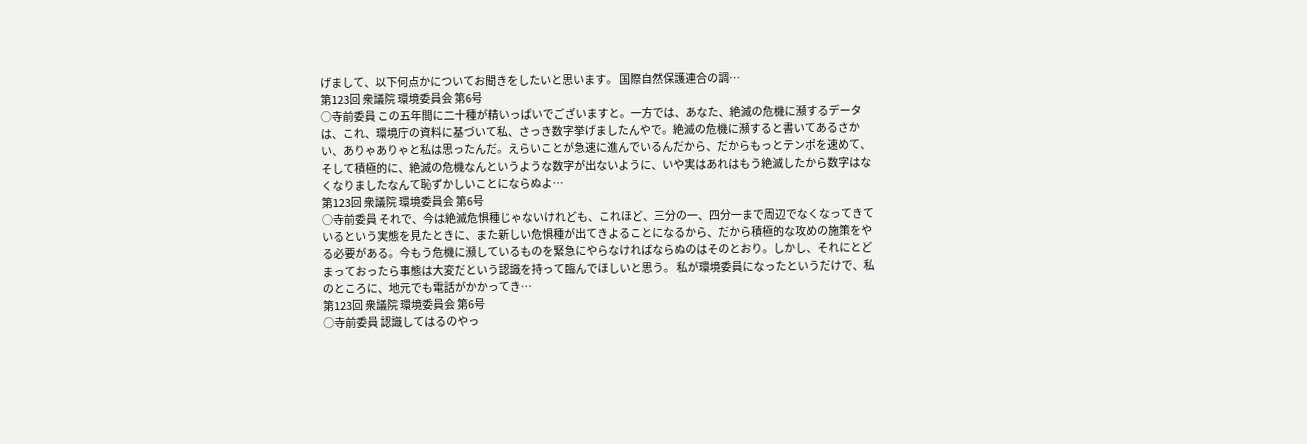げまして、以下何点かについてお聞きをしたいと思います。 国際自然保護連合の調…
第123回 衆議院 環境委員会 第6号
○寺前委員 この五年間に二十種が精いっぱいでございますと。一方では、あなた、絶滅の危機に瀕するデータは、これ、環境庁の資料に基づいて私、さっき数字挙げましたんやで。絶滅の危機に瀕すると書いてあるさかい、ありゃありゃと私は思ったんだ。えらいことが急速に進んでいるんだから、だからもっとテンポを速めて、そして積極的に、絶滅の危機なんというような数字が出ないように、いや実はあれはもう絶滅したから数字はなくなりましたなんて恥ずかしいことにならぬよ…
第123回 衆議院 環境委員会 第6号
○寺前委員 それで、今は絶滅危惧種じゃないけれども、これほど、三分の一、四分一まで周辺でなくなってきているという実態を見たときに、また新しい危惧種が出てきよることになるから、だから積極的な攻めの施策をやる必要がある。今もう危機に瀕しているものを緊急にやらなければならぬのはそのとおり。しかし、それにとどまっておったら事態は大変だという認識を持って臨んでほしいと思う。 私が環境委員になったというだけで、私のところに、地元でも電話がかかってき…
第123回 衆議院 環境委員会 第6号
○寺前委員 認識してはるのやっ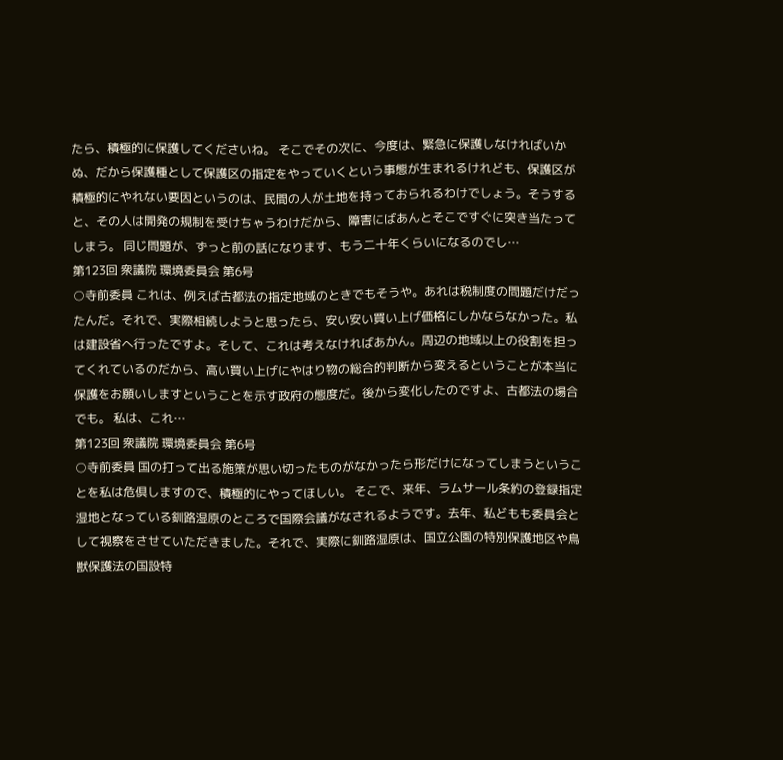たら、積極的に保護してくださいね。 そこでその次に、今度は、緊急に保護しなければいかぬ、だから保護種として保護区の指定をやっていくという事態が生まれるけれども、保護区が積極的にやれない要因というのは、民間の人が土地を持っておられるわけでしょう。そうすると、その人は開発の規制を受けちゃうわけだから、障害にばあんとそこですぐに突き当たってしまう。 同じ問題が、ずっと前の話になります、もう二十年くらいになるのでし…
第123回 衆議院 環境委員会 第6号
○寺前委員 これは、例えば古都法の指定地域のときでもそうや。あれは税制度の問題だけだったんだ。それで、実際相続しようと思ったら、安い安い買い上げ価格にしかならなかった。私は建設省へ行ったですよ。そして、これは考えなければあかん。周辺の地域以上の役割を担ってくれているのだから、高い買い上げにやはり物の総合的判断から変えるということが本当に保護をお願いしますということを示す政府の態度だ。後から変化したのですよ、古都法の場合でも。 私は、これ…
第123回 衆議院 環境委員会 第6号
○寺前委員 国の打って出る施策が思い切ったものがなかったら形だけになってしまうということを私は危倶しますので、積極的にやってほしい。 そこで、来年、ラムサール条約の登録指定湿地となっている釧路湿原のところで国際会議がなされるようです。去年、私どもも委員会として視察をさせていただきました。それで、実際に釧路湿原は、国立公園の特別保護地区や鳥獣保護法の国設特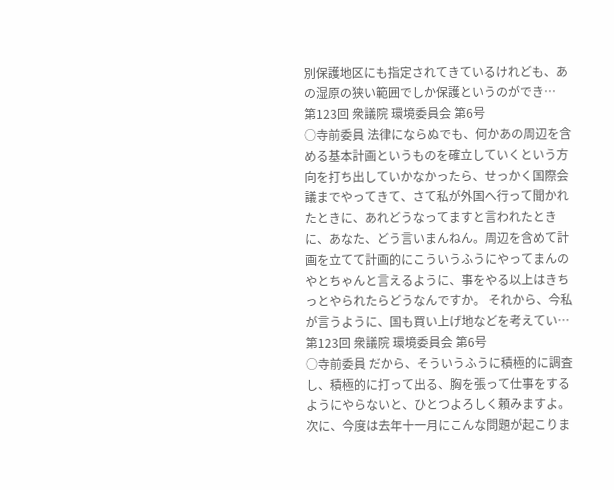別保護地区にも指定されてきているけれども、あの湿原の狭い範囲でしか保護というのができ…
第123回 衆議院 環境委員会 第6号
○寺前委員 法律にならぬでも、何かあの周辺を含める基本計画というものを確立していくという方向を打ち出していかなかったら、せっかく国際会議までやってきて、さて私が外国へ行って聞かれたときに、あれどうなってますと言われたときに、あなた、どう言いまんねん。周辺を含めて計画を立てて計画的にこういうふうにやってまんのやとちゃんと言えるように、事をやる以上はきちっとやられたらどうなんですか。 それから、今私が言うように、国も買い上げ地などを考えてい…
第123回 衆議院 環境委員会 第6号
○寺前委員 だから、そういうふうに積極的に調査し、積極的に打って出る、胸を張って仕事をするようにやらないと、ひとつよろしく頼みますよ。 次に、今度は去年十一月にこんな問題が起こりま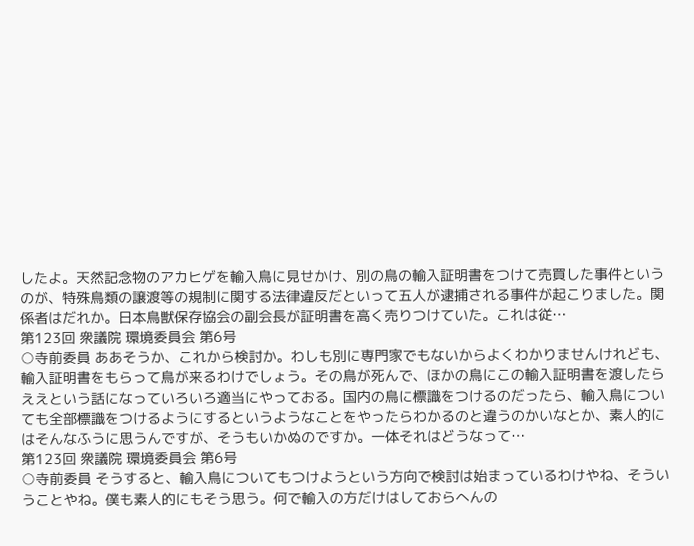したよ。天然記念物のアカヒゲを輸入鳥に見せかけ、別の鳥の輸入証明書をつけて売買した事件というのが、特殊鳥類の譲渡等の規制に関する法律違反だといって五人が逮捕される事件が起こりました。関係者はだれか。日本鳥獣保存協会の副会長が証明書を高く売りつけていた。これは従…
第123回 衆議院 環境委員会 第6号
○寺前委員 ああそうか、これから検討か。わしも別に専門家でもないからよくわかりませんけれども、輸入証明書をもらって鳥が来るわけでしょう。その鳥が死んで、ほかの鳥にこの輸入証明書を渡したらええという話になっていろいろ適当にやっておる。国内の鳥に標識をつけるのだったら、輸入鳥についても全部標識をつけるようにするというようなことをやったらわかるのと違うのかいなとか、素人的にはそんなふうに思うんですが、そうもいかぬのですか。一体それはどうなって…
第123回 衆議院 環境委員会 第6号
○寺前委員 そうすると、輸入鳥についてもつけようという方向で検討は始まっているわけやね、そういうことやね。僕も素人的にもそう思う。何で輸入の方だけはしておらへんの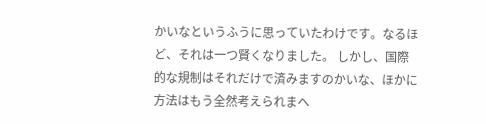かいなというふうに思っていたわけです。なるほど、それは一つ賢くなりました。 しかし、国際的な規制はそれだけで済みますのかいな、ほかに方法はもう全然考えられまへ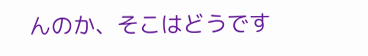んのか、そこはどうです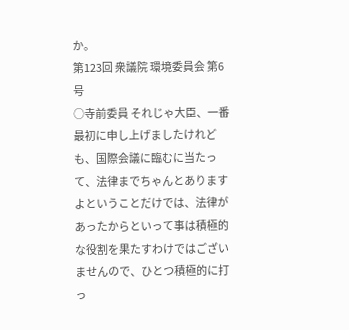か。
第123回 衆議院 環境委員会 第6号
○寺前委員 それじゃ大臣、一番最初に申し上げましたけれども、国際会議に臨むに当たって、法律までちゃんとありますよということだけでは、法律があったからといって事は積極的な役割を果たすわけではございませんので、ひとつ積極的に打っ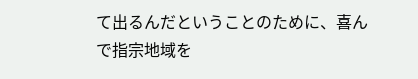て出るんだということのために、喜んで指宗地域を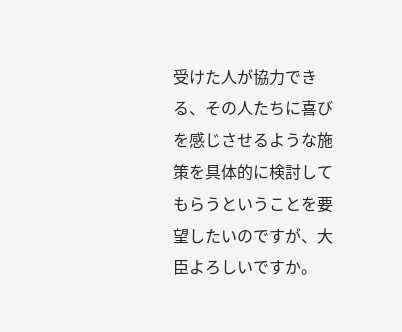受けた人が協力できる、その人たちに喜びを感じさせるような施策を具体的に検討してもらうということを要望したいのですが、大臣よろしいですか。